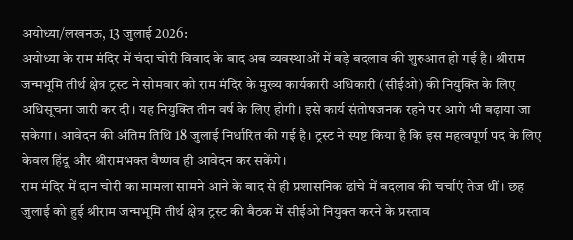अयोध्या/लखनऊ, 13 जुलाई 2026:
अयोध्या के राम मंदिर में चंदा चोरी विवाद के बाद अब व्यवस्थाओं में बड़े बदलाव की शुरुआत हो गई है। श्रीराम जन्मभूमि तीर्थ क्षेत्र ट्रस्ट ने सोमवार को राम मंदिर के मुख्य कार्यकारी अधिकारी (सीईओ) की नियुक्ति के लिए अधिसूचना जारी कर दी। यह नियुक्ति तीन वर्ष के लिए होगी। इसे कार्य संतोषजनक रहने पर आगे भी बढ़ाया जा सकेगा। आवेदन की अंतिम तिथि 18 जुलाई निर्धारित की गई है। ट्रस्ट ने स्पष्ट किया है कि इस महत्वपूर्ण पद के लिए केवल हिंदू और श्रीरामभक्त वैष्णव ही आवेदन कर सकेंगे।
राम मंदिर में दान चोरी का मामला सामने आने के बाद से ही प्रशासनिक ढांचे में बदलाव की चर्चाएं तेज थीं। छह जुलाई को हुई श्रीराम जन्मभूमि तीर्थ क्षेत्र ट्रस्ट की बैठक में सीईओ नियुक्त करने के प्रस्ताव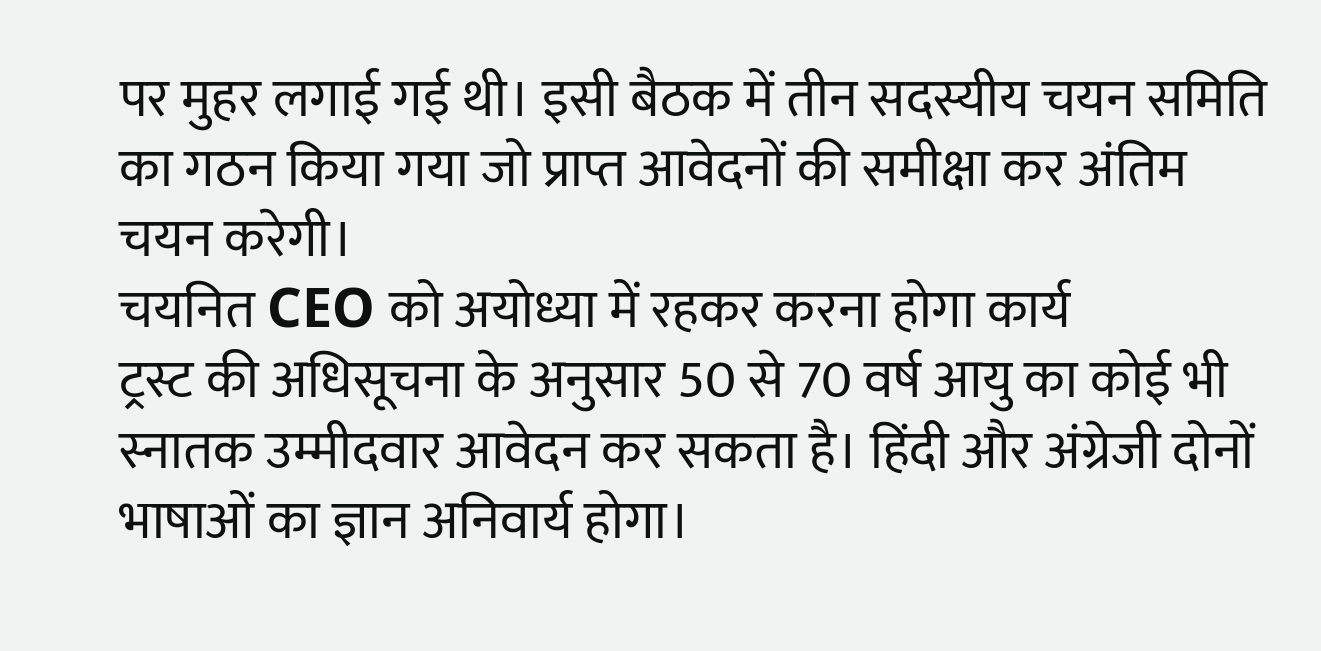पर मुहर लगाई गई थी। इसी बैठक में तीन सदस्यीय चयन समिति का गठन किया गया जो प्राप्त आवेदनों की समीक्षा कर अंतिम चयन करेगी।
चयनित CEO को अयोध्या में रहकर करना होगा कार्य
ट्रस्ट की अधिसूचना के अनुसार 50 से 70 वर्ष आयु का कोई भी स्नातक उम्मीदवार आवेदन कर सकता है। हिंदी और अंग्रेजी दोनों भाषाओं का ज्ञान अनिवार्य होगा।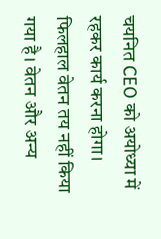चयनित CEO को अयोध्या में रहकर कार्य करना होगा। फिलहाल वेतन तय नहीं किया गया है। वेतन और अन्य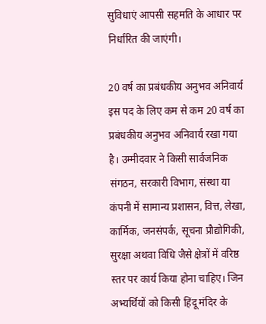सुविधाएं आपसी सहमति के आधार पर निर्धारित की जाएंगी।

20 वर्ष का प्रबंधकीय अनुभव अनिवार्य
इस पद के लिए कम से कम 20 वर्ष का प्रबंधकीय अनुभव अनिवार्य रखा गया है। उम्मीदवार ने किसी सार्वजनिक संगठन, सरकारी विभाग, संस्था या कंपनी में सामान्य प्रशासन, वित्त, लेखा, कार्मिक, जनसंपर्क, सूचना प्रौद्योगिकी, सुरक्षा अथवा विधि जैसे क्षेत्रों में वरिष्ठ स्तर पर कार्य किया होना चाहिए। जिन अभ्यर्थियों को किसी हिंदू मंदिर के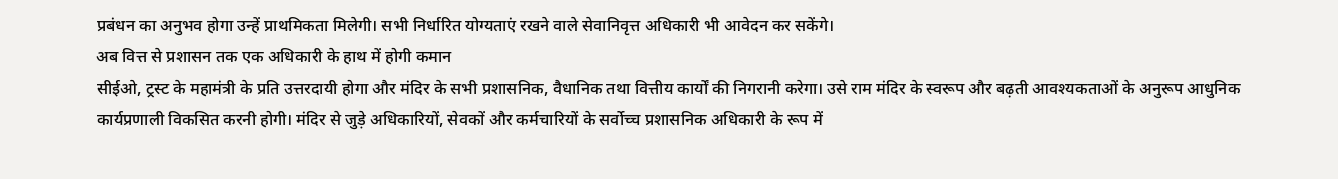प्रबंधन का अनुभव होगा उन्हें प्राथमिकता मिलेगी। सभी निर्धारित योग्यताएं रखने वाले सेवानिवृत्त अधिकारी भी आवेदन कर सकेंगे।
अब वित्त से प्रशासन तक एक अधिकारी के हाथ में होगी कमान
सीईओ, ट्रस्ट के महामंत्री के प्रति उत्तरदायी होगा और मंदिर के सभी प्रशासनिक, वैधानिक तथा वित्तीय कार्यों की निगरानी करेगा। उसे राम मंदिर के स्वरूप और बढ़ती आवश्यकताओं के अनुरूप आधुनिक कार्यप्रणाली विकसित करनी होगी। मंदिर से जुड़े अधिकारियों, सेवकों और कर्मचारियों के सर्वोच्च प्रशासनिक अधिकारी के रूप में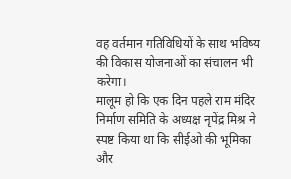वह वर्तमान गतिविधियों के साथ भविष्य की विकास योजनाओं का संचालन भी करेगा।
मालूम हो कि एक दिन पहले राम मंदिर निर्माण समिति के अध्यक्ष नृपेंद्र मिश्र ने स्पष्ट किया था कि सीईओ की भूमिका और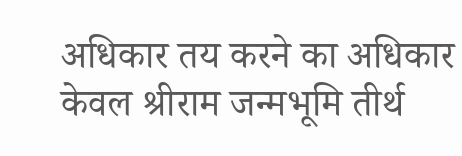अधिकार तय करने का अधिकार केवल श्रीराम जन्मभूमि तीर्थ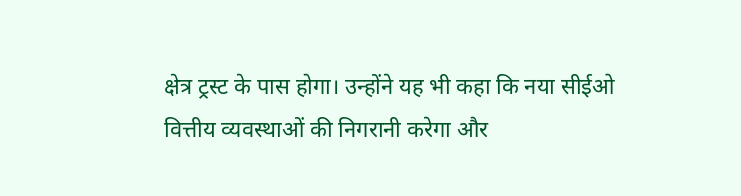क्षेत्र ट्रस्ट के पास होगा। उन्होंने यह भी कहा कि नया सीईओ वित्तीय व्यवस्थाओं की निगरानी करेगा और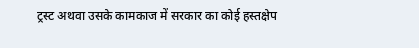ट्रस्ट अथवा उसके कामकाज में सरकार का कोई हस्तक्षेप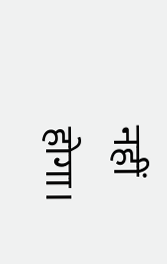नहीं होगा।